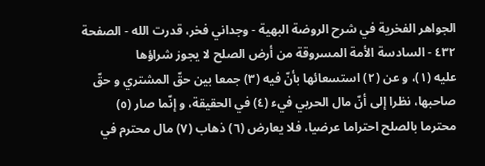الجواهر الفخرية في شرح الروضة البهية - وجداني فخر، قدرت الله - الصفحة ٤٣٢ - السادسة الأمة المسروقة من أرض الصلح لا يجوز شراؤها
عليه (١)، و عن (٢) استسعائها بأنّ فيه (٣) جمعا بين حقّ المشتري و حقّ صاحبها، نظرا إلى أنّ مال الحربي فيء (٤) في الحقيقة، و إنّما صار (٥) محترما بالصلح احتراما عرضيا، فلا يعارض (٦) ذهاب (٧) مال محترم في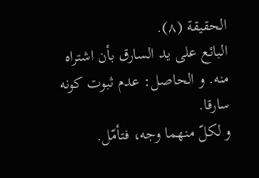الحقيقة (٨).
البائع على يد السارق بأن اشتراه منه. و الحاصل: عدم ثبوت كونه سارقا.
و لكلّ منهما وجه، فتأمّل.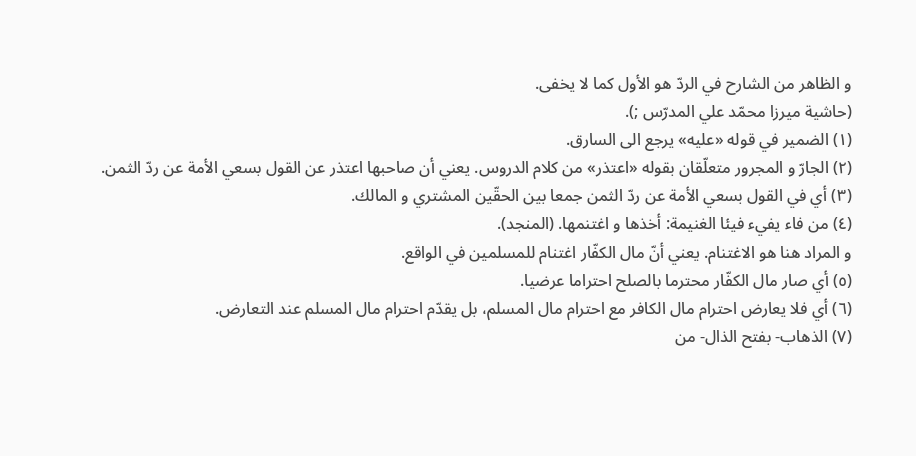و الظاهر من الشارح في الردّ هو الأول كما لا يخفى.
(حاشية ميرزا محمّد علي المدرّس ;).
(١) الضمير في قوله «عليه» يرجع الى السارق.
(٢) الجارّ و المجرور متعلّقان بقوله «اعتذر» من كلام الدروس. يعني أن صاحبها اعتذر عن القول بسعي الأمة عن ردّ الثمن.
(٣) أي في القول بسعي الأمة عن ردّ الثمن جمعا بين الحقّين المشتري و المالك.
(٤) من فاء يفيء فيئا الغنيمة: أخذها و اغتنمها. (المنجد).
و المراد هنا هو الاغتنام. يعني أنّ مال الكفّار اغتنام للمسلمين في الواقع.
(٥) أي صار مال الكفّار محترما بالصلح احتراما عرضيا.
(٦) أي فلا يعارض احترام مال الكافر مع احترام مال المسلم، بل يقدّم احترام مال المسلم عند التعارض.
(٧) الذهاب- بفتح الذال- من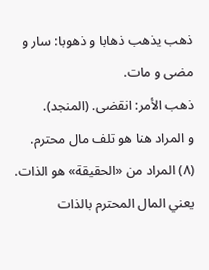ذهب يذهب ذهابا و ذهوبا: سار و مضى و مات.
ذهب الأمر: انقضى. (المنجد).
و المراد هنا هو تلف مال محترم.
(٨) المراد من «الحقيقة» هو الذات. يعني المال المحترم بالذات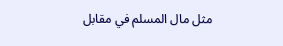مثل مال المسلم في مقابل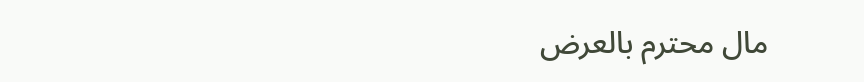مال محترم بالعرض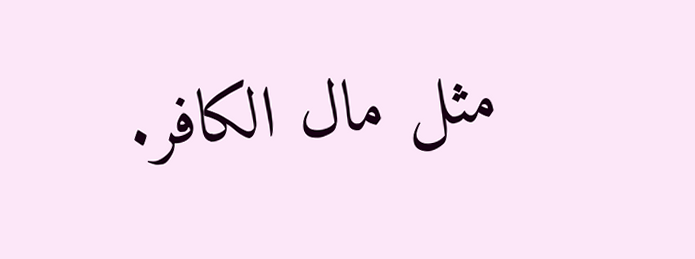مثل مال الكافر.